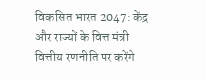विकसित भारत 2047: केंद्र और राज्यों के वित्त मंत्री वित्तीय रणनीति पर करेंगे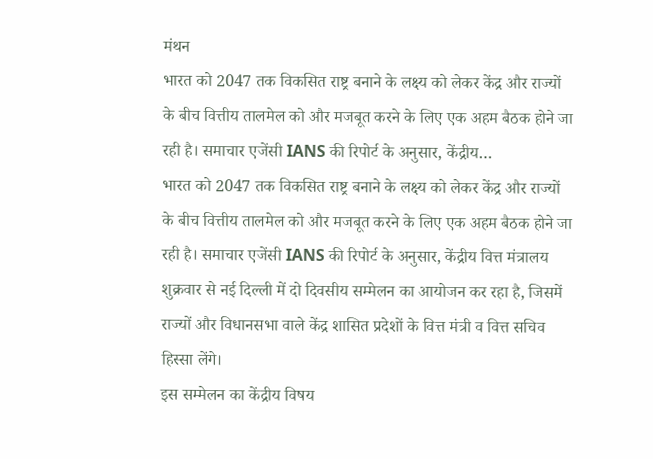मंथन
भारत को 2047 तक विकसित राष्ट्र बनाने के लक्ष्य को लेकर केंद्र और राज्यों के बीच वित्तीय तालमेल को और मजबूत करने के लिए एक अहम बैठक होने जा रही है। समाचार एजेंसी IANS की रिपोर्ट के अनुसार, केंद्रीय…
भारत को 2047 तक विकसित राष्ट्र बनाने के लक्ष्य को लेकर केंद्र और राज्यों के बीच वित्तीय तालमेल को और मजबूत करने के लिए एक अहम बैठक होने जा रही है। समाचार एजेंसी IANS की रिपोर्ट के अनुसार, केंद्रीय वित्त मंत्रालय शुक्रवार से नई दिल्ली में दो दिवसीय सम्मेलन का आयोजन कर रहा है, जिसमें राज्यों और विधानसभा वाले केंद्र शासित प्रदेशों के वित्त मंत्री व वित्त सचिव हिस्सा लेंगे।
इस सम्मेलन का केंद्रीय विषय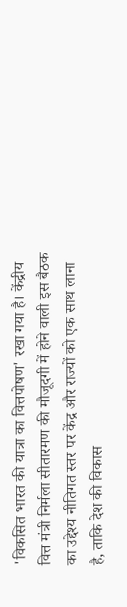'विकसित भारत की यात्रा का वित्तपोषण' रखा गया है। केंद्रीय वित्त मंत्री निर्मला सीतारमण की मौजूदगी में होने वाली इस बैठक का उद्देश्य नीतिगत स्तर पर केंद्र और राज्यों को एक साथ लाना है, ताकि देश की विकास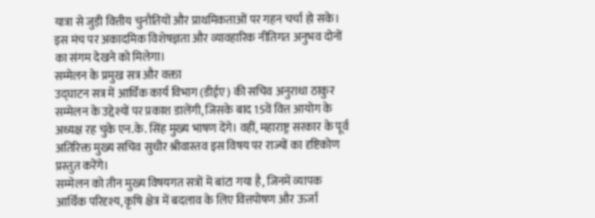यात्रा से जुड़ी वित्तीय चुनौतियों और प्राथमिकताओं पर गहन चर्चा हो सके। इस मंच पर अकादमिक विशेषज्ञता और व्यावहारिक नीतिगत अनुभव दोनों का संगम देखने को मिलेगा।
सम्मेलन के प्रमुख सत्र और वक्ता
उद्घाटन सत्र में आर्थिक कार्य विभाग (डीईए) की सचिव अनुराधा ठाकुर सम्मेलन के उद्देश्यों पर प्रकाश डालेंगी, जिसके बाद 15वें वित्त आयोग के अध्यक्ष रह चुके एन.के. सिंह मुख्य भाषण देंगे। वहीं, महाराष्ट्र सरकार के पूर्व अतिरिक्त मुख्य सचिव सुधीर श्रीवास्तव इस विषय पर राज्यों का दृष्टिकोण प्रस्तुत करेंगे।
सम्मेलन को तीन मुख्य विषयगत सत्रों में बांटा गया है, जिनमें व्यापक आर्थिक परिदृश्य, कृषि क्षेत्र में बदलाव के लिए वित्तपोषण और ऊर्जा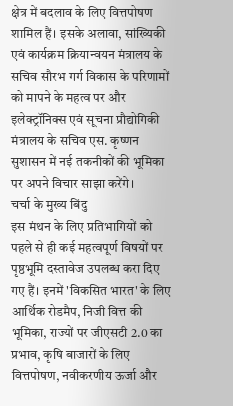क्षेत्र में बदलाव के लिए वित्तपोषण शामिल हैं। इसके अलावा, सांख्यिकी एवं कार्यक्रम क्रियान्वयन मंत्रालय के सचिव सौरभ गर्ग विकास के परिणामों को मापने के महत्व पर और इलेक्ट्रॉनिक्स एवं सूचना प्रौद्योगिकी मंत्रालय के सचिव एस. कृष्णन सुशासन में नई तकनीकों की भूमिका पर अपने विचार साझा करेंगे।
चर्चा के मुख्य बिंदु
इस मंथन के लिए प्रतिभागियों को पहले से ही कई महत्वपूर्ण विषयों पर पृष्ठभूमि दस्तावेज उपलब्ध करा दिए गए हैं। इनमें 'विकसित भारत' के लिए आर्थिक रोडमैप, निजी वित्त की भूमिका, राज्यों पर जीएसटी 2.0 का प्रभाव, कृषि बाजारों के लिए वित्तपोषण, नवीकरणीय ऊर्जा और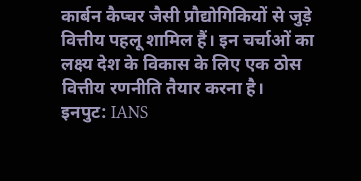कार्बन कैप्चर जैसी प्रौद्योगिकियों से जुड़े वित्तीय पहलू शामिल हैं। इन चर्चाओं का लक्ष्य देश के विकास के लिए एक ठोस वित्तीय रणनीति तैयार करना है।
इनपुट: IANS